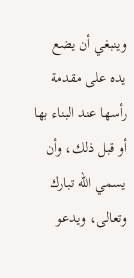وينبغي أن يضع يده على مقدمة رأسها عند البناء بها أو قبل ذلك، وأن يسمي الله تبارك وتعالى، ويدعو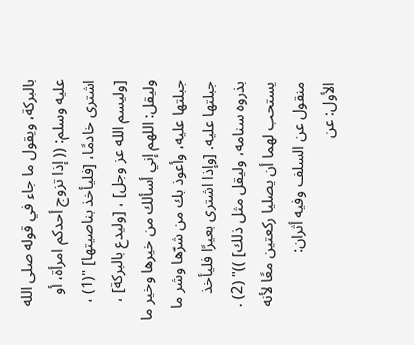بالبركة، ويقول ما جاء في قوله صلى الله عليه وسلم: (( إذا تزوج أحدكم امرأة، أو اشترى خادمًا، [فليأخذ بناصيتها] "(1) ، [وليسم الله عز وجل] ، [وليدع بالبركة] ، وليقل: اللهم إني أسألك من خيرها وخير ما جبلتها عليه، وأعوذ بك من شرّها وشر ما جبلتها عليه. [وإذا اشترى بعيرًا فليأخذ بذروه سنامه، وليقل مثل ذلك] ))" (2) .
يستحب لهما أن يصليا ركعتين معًا لأنه منقول عن السلف وفيه أثران:
الأول: عن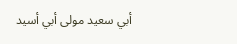أبي سعيد مولى أبي أسيد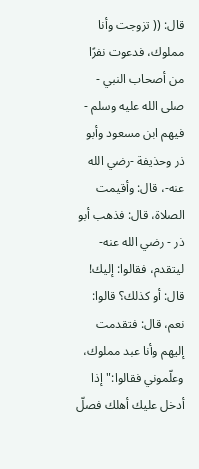قال: (( تزوجت وأنا مملوك، فدعوت نفرًا من أصحاب النبي - صلى الله عليه وسلم - فيهم ابن مسعود وأبو ذر وحذيفة -رضي الله عنه-، قال: وأقيمت الصلاة، قال: فذهب أبو ذر - رضي الله عنه- ليتقدم، فقالوا: إليك! قال: أو كذلك؟ قالوا: نعم، قال: فتقدمت إليهم وأنا عبد مملوك، وعلّموني فقالوا:"إذا أدخل عليك أهلك فصلّ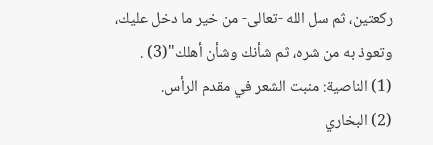ركعتين، ثم سل الله -تعالى- من خير ما دخل عليك، وتعوذ به من شره، ثم شأنك وشأن أهلك"(3) .
(1) الناصية: منبت الشعر في مقدم الرأس.
(2) البخاري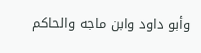وأبو داود وابن ماجه والحاكم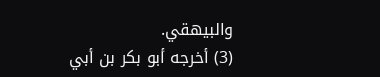والبيهقي.
(3) أخرجه أبو بكر بن أبي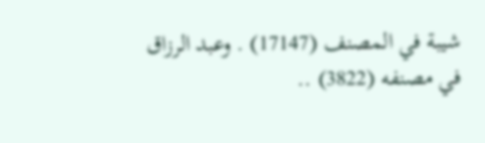شيبة في المصنف (17147) . وعبد الرزاق في مصنفه (3822) ..